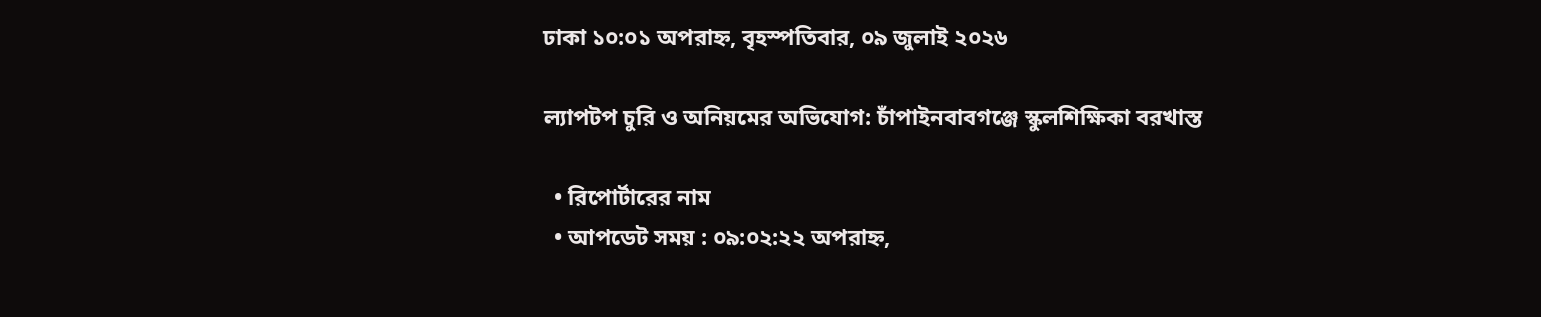ঢাকা ১০:০১ অপরাহ্ন, বৃহস্পতিবার, ০৯ জুলাই ২০২৬

ল্যাপটপ চুরি ও অনিয়মের অভিযোগ: চাঁপাইনবাবগঞ্জে স্কুলশিক্ষিকা বরখাস্ত

  • রিপোর্টারের নাম
  • আপডেট সময় : ০৯:০২:২২ অপরাহ্ন,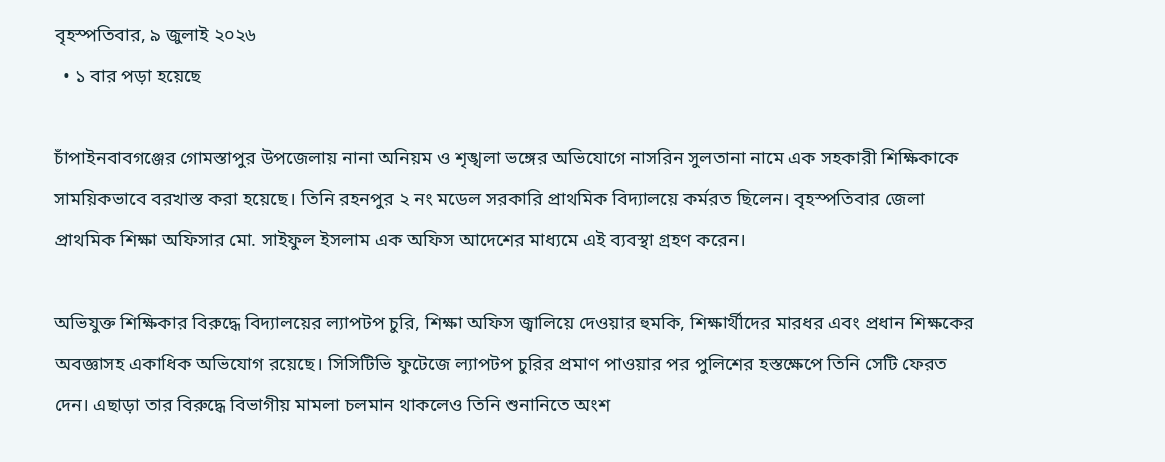বৃহস্পতিবার, ৯ জুলাই ২০২৬
  • ১ বার পড়া হয়েছে

চাঁপাইনবাবগঞ্জের গোমস্তাপুর উপজেলায় নানা অনিয়ম ও শৃঙ্খলা ভঙ্গের অভিযোগে নাসরিন সুলতানা নামে এক সহকারী শিক্ষিকাকে সাময়িকভাবে বরখাস্ত করা হয়েছে। তিনি রহনপুর ২ নং মডেল সরকারি প্রাথমিক বিদ্যালয়ে কর্মরত ছিলেন। বৃহস্পতিবার জেলা প্রাথমিক শিক্ষা অফিসার মো. সাইফুল ইসলাম এক অফিস আদেশের মাধ্যমে এই ব্যবস্থা গ্রহণ করেন।

অভিযুক্ত শিক্ষিকার বিরুদ্ধে বিদ্যালয়ের ল্যাপটপ চুরি, শিক্ষা অফিস জ্বালিয়ে দেওয়ার হুমকি, শিক্ষার্থীদের মারধর এবং প্রধান শিক্ষকের অবজ্ঞাসহ একাধিক অভিযোগ রয়েছে। সিসিটিভি ফুটেজে ল্যাপটপ চুরির প্রমাণ পাওয়ার পর পুলিশের হস্তক্ষেপে তিনি সেটি ফেরত দেন। এছাড়া তার বিরুদ্ধে বিভাগীয় মামলা চলমান থাকলেও তিনি শুনানিতে অংশ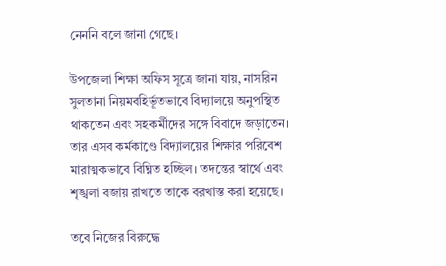নেননি বলে জানা গেছে।

উপজেলা শিক্ষা অফিস সূত্রে জানা যায়, নাসরিন সুলতানা নিয়মবহির্ভূতভাবে বিদ্যালয়ে অনুপস্থিত থাকতেন এবং সহকর্মীদের সঙ্গে বিবাদে জড়াতেন। তার এসব কর্মকাণ্ডে বিদ্যালয়ের শিক্ষার পরিবেশ মারাত্মকভাবে বিঘ্নিত হচ্ছিল। তদন্তের স্বার্থে এবং শৃঙ্খলা বজায় রাখতে তাকে বরখাস্ত করা হয়েছে।

তবে নিজের বিরুদ্ধে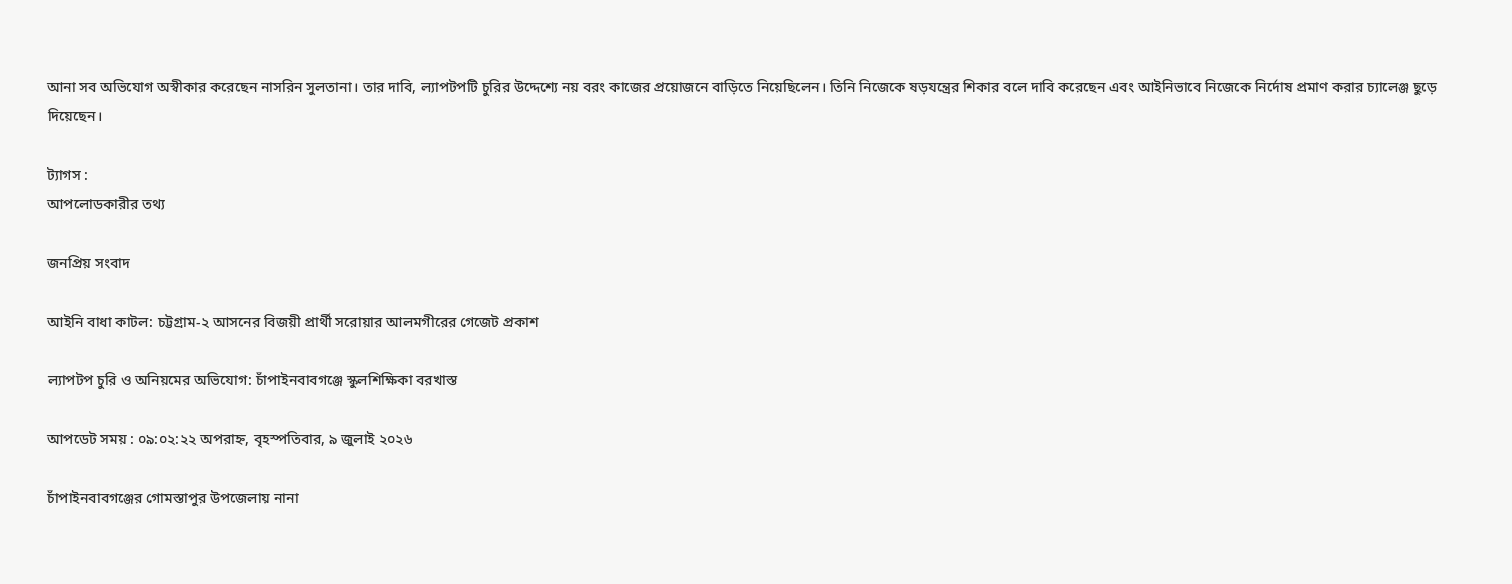আনা সব অভিযোগ অস্বীকার করেছেন নাসরিন সুলতানা। তার দাবি, ল্যাপটপটি চুরির উদ্দেশ্যে নয় বরং কাজের প্রয়োজনে বাড়িতে নিয়েছিলেন। তিনি নিজেকে ষড়যন্ত্রের শিকার বলে দাবি করেছেন এবং আইনিভাবে নিজেকে নির্দোষ প্রমাণ করার চ্যালেঞ্জ ছুড়ে দিয়েছেন।

ট্যাগস :
আপলোডকারীর তথ্য

জনপ্রিয় সংবাদ

আইনি বাধা কাটল: চট্টগ্রাম-২ আসনের বিজয়ী প্রার্থী সরোয়ার আলমগীরের গেজেট প্রকাশ

ল্যাপটপ চুরি ও অনিয়মের অভিযোগ: চাঁপাইনবাবগঞ্জে স্কুলশিক্ষিকা বরখাস্ত

আপডেট সময় : ০৯:০২:২২ অপরাহ্ন, বৃহস্পতিবার, ৯ জুলাই ২০২৬

চাঁপাইনবাবগঞ্জের গোমস্তাপুর উপজেলায় নানা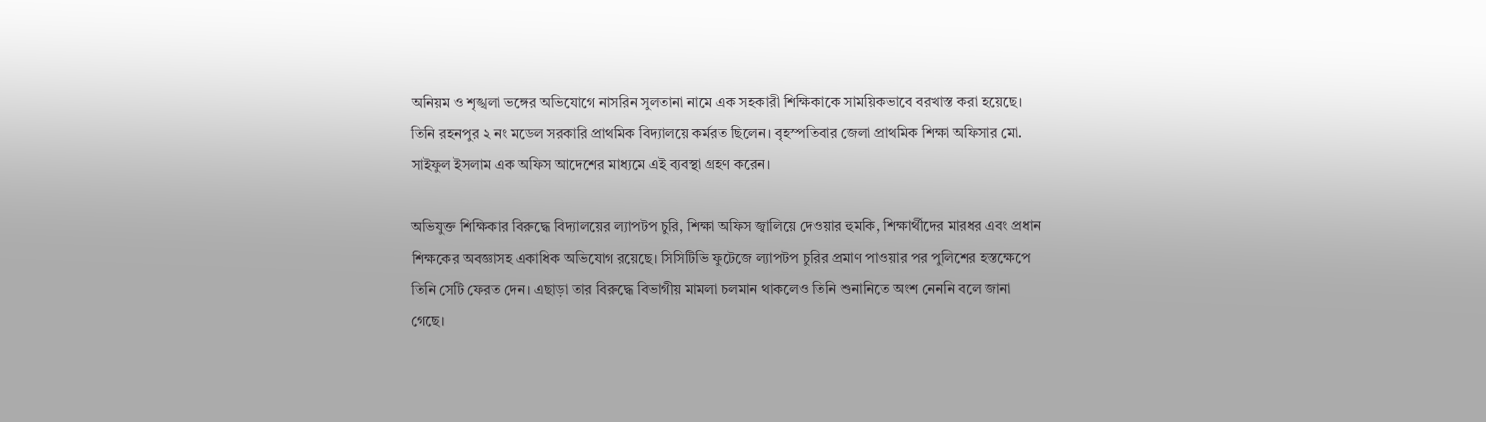অনিয়ম ও শৃঙ্খলা ভঙ্গের অভিযোগে নাসরিন সুলতানা নামে এক সহকারী শিক্ষিকাকে সাময়িকভাবে বরখাস্ত করা হয়েছে। তিনি রহনপুর ২ নং মডেল সরকারি প্রাথমিক বিদ্যালয়ে কর্মরত ছিলেন। বৃহস্পতিবার জেলা প্রাথমিক শিক্ষা অফিসার মো. সাইফুল ইসলাম এক অফিস আদেশের মাধ্যমে এই ব্যবস্থা গ্রহণ করেন।

অভিযুক্ত শিক্ষিকার বিরুদ্ধে বিদ্যালয়ের ল্যাপটপ চুরি, শিক্ষা অফিস জ্বালিয়ে দেওয়ার হুমকি, শিক্ষার্থীদের মারধর এবং প্রধান শিক্ষকের অবজ্ঞাসহ একাধিক অভিযোগ রয়েছে। সিসিটিভি ফুটেজে ল্যাপটপ চুরির প্রমাণ পাওয়ার পর পুলিশের হস্তক্ষেপে তিনি সেটি ফেরত দেন। এছাড়া তার বিরুদ্ধে বিভাগীয় মামলা চলমান থাকলেও তিনি শুনানিতে অংশ নেননি বলে জানা গেছে।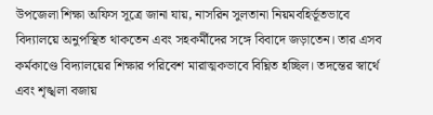উপজেলা শিক্ষা অফিস সূত্রে জানা যায়, নাসরিন সুলতানা নিয়মবহির্ভূতভাবে বিদ্যালয়ে অনুপস্থিত থাকতেন এবং সহকর্মীদের সঙ্গে বিবাদে জড়াতেন। তার এসব কর্মকাণ্ডে বিদ্যালয়ের শিক্ষার পরিবেশ মারাত্মকভাবে বিঘ্নিত হচ্ছিল। তদন্তের স্বার্থে এবং শৃঙ্খলা বজায়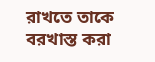রাখতে তাকে বরখাস্ত করা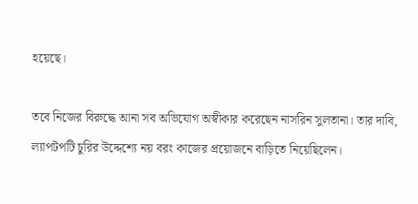হয়েছে।

তবে নিজের বিরুদ্ধে আনা সব অভিযোগ অস্বীকার করেছেন নাসরিন সুলতানা। তার দাবি, ল্যাপটপটি চুরির উদ্দেশ্যে নয় বরং কাজের প্রয়োজনে বাড়িতে নিয়েছিলেন।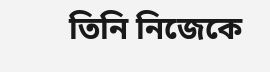তিনি নিজেকে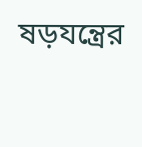ষড়যন্ত্রের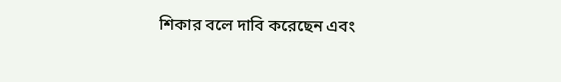শিকার বলে দাবি করেছেন এবং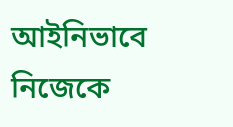আইনিভাবে নিজেকে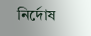নির্দোষ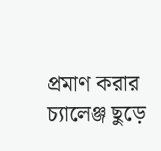প্রমাণ করার চ্যালেঞ্জ ছুড়ে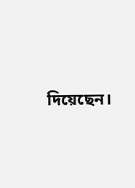দিয়েছেন।